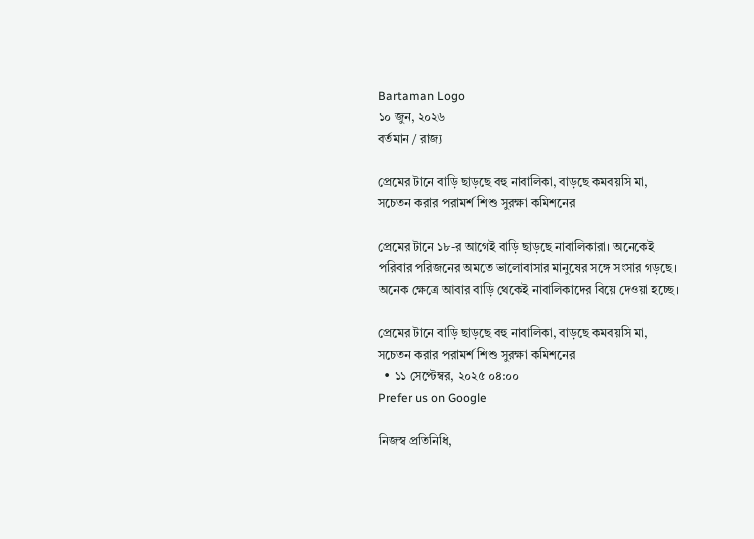Bartaman Logo
১০ জুন, ২০২৬
বর্তমান / রাজ্য

প্রেমের টানে বাড়ি ছাড়ছে বহু নাবালিকা, বাড়ছে কমবয়সি মা, সচেতন করার পরামর্শ শিশু সুরক্ষা কমিশনের

প্রেমের টানে ১৮-র আগেই বাড়ি ছাড়ছে নাবালিকারা। অনেকেই পরিবার পরিজনের অমতে ভালোবাসার মানুষের সঙ্গে সংসার গড়ছে। অনেক ক্ষেত্রে আবার বাড়ি থেকেই নাবালিকাদের বিয়ে দেওয়া হচ্ছে।

প্রেমের টানে বাড়ি ছাড়ছে বহু নাবালিকা, বাড়ছে কমবয়সি মা, সচেতন করার পরামর্শ শিশু সুরক্ষা কমিশনের
  • ১১ সেপ্টেম্বর, ২০২৫ ০৪:০০
Prefer us on Google

নিজস্ব প্রতিনিধি,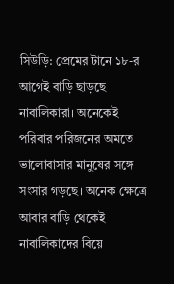সিউড়ি: প্রেমের টানে ১৮-র আগেই বাড়ি ছাড়ছে নাবালিকারা। অনেকেই পরিবার পরিজনের অমতে ভালোবাসার মানুষের সঙ্গে সংসার গড়ছে। অনেক ক্ষেত্রে আবার বাড়ি থেকেই নাবালিকাদের বিয়ে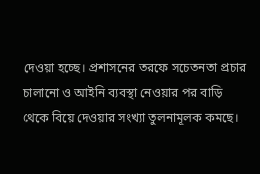দেওয়া হচ্ছে। প্রশাসনের তরফে সচেতনতা প্রচার চালানো ও আইনি ব্যবস্থা নেওয়ার পর বাড়ি থেকে বিয়ে দেওয়ার সংখ্যা তুলনামূলক কমছে।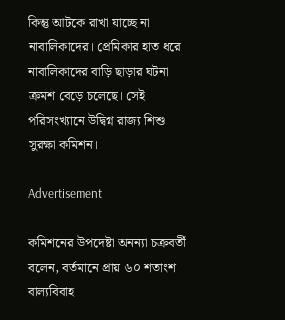কিন্তু আটকে রাখা যাচ্ছে না নাবালিকাদের। প্রেমিকার হাত ধরে নাবালিকাদের বাড়ি ছাড়ার ঘটনা ক্রমশ বেড়ে চলেছে। সেই পরিসংখ্যানে উদ্বিগ্ন রাজ্য শিশু সুরক্ষা কমিশন।

Advertisement

কমিশনের উপদেষ্টা অনন্যা চক্রবর্তী বলেন, বর্তমানে প্রায় ৬০ শতাংশ বাল্যবিবাহ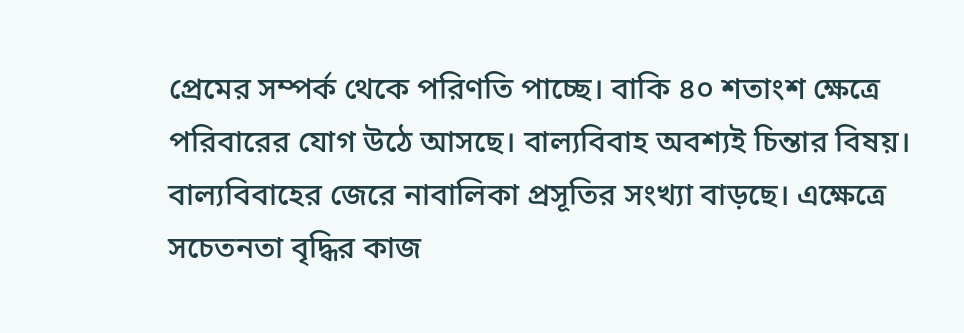প্রেমের সম্পর্ক থেকে পরিণতি পাচ্ছে। বাকি ৪০ শতাংশ ক্ষেত্রে পরিবারের যোগ উঠে আসছে। বাল্যবিবাহ অবশ্যই চিন্তার বিষয়। বাল্যবিবাহের জেরে নাবালিকা প্রসূতির সংখ্যা বাড়ছে। এক্ষেত্রে সচেতনতা বৃদ্ধির কাজ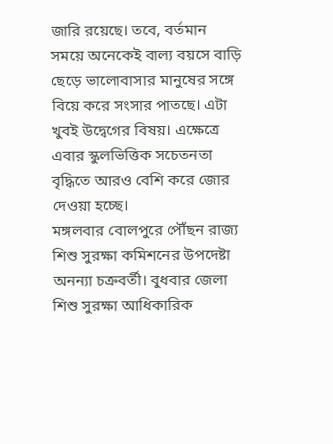জারি রয়েছে। তবে, বর্তমান সময়ে অনেকেই বাল্য বয়সে বাড়ি ছেড়ে ভালোবাসার মানুষের সঙ্গে বিয়ে করে সংসার পাতছে। এটা খুবই উদ্বেগের বিষয়। এক্ষেত্রে এবার স্কুলভিত্তিক সচেতনতা বৃদ্ধিতে আরও বেশি করে জোর দেওয়া হচ্ছে।
মঙ্গলবার বোলপুরে পৌঁছন রাজ্য শিশু সুরক্ষা কমিশনের উপদেষ্টা অনন্যা চক্রবর্তী। বুধবার জেলা শিশু সুরক্ষা আধিকারিক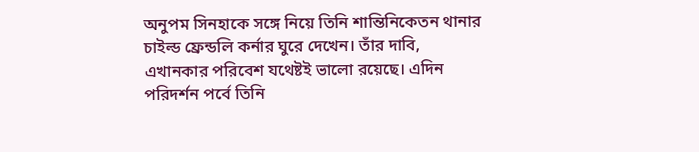অনুপম সিনহাকে সঙ্গে নিয়ে তিনি শান্তিনিকেতন থানার চাইল্ড ফ্রেন্ডলি কর্নার ঘুরে দেখেন। তাঁর দাবি, এখানকার পরিবেশ যথেষ্টই ভালো রয়েছে। এদিন পরিদর্শন পর্বে তিনি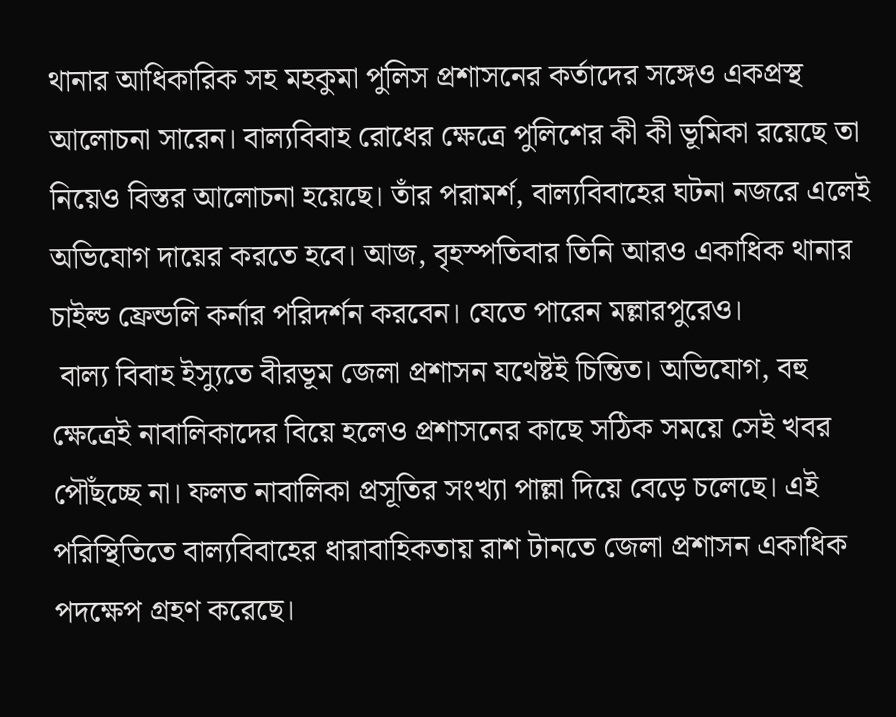থানার আধিকারিক সহ মহকুমা পুলিস প্রশাসনের কর্তাদের সঙ্গেও একপ্রস্থ আলোচনা সারেন। বাল্যবিবাহ রোধের ক্ষেত্রে পুলিশের কী কী ভূমিকা রয়েছে তা নিয়েও বিস্তর আলোচনা হয়েছে। তাঁর পরামর্শ, বাল্যবিবাহের ঘটনা নজরে এলেই অভিযোগ দায়ের করতে হবে। আজ, বৃহস্পতিবার তিনি আরও একাধিক থানার চাইল্ড ফ্রেন্ডলি কর্নার পরিদর্শন করবেন। যেতে পারেন মল্লারপুরেও।
 বাল্য বিবাহ ইস্যুতে বীরভূম জেলা প্রশাসন যথেষ্টই চিন্তিত। অভিযোগ, বহু ক্ষেত্রেই নাবালিকাদের বিয়ে হলেও প্রশাসনের কাছে সঠিক সময়ে সেই খবর পৌঁছচ্ছে না। ফলত নাবালিকা প্রসূতির সংখ্যা পাল্লা দিয়ে বেড়ে চলেছে। এই পরিস্থিতিতে বাল্যবিবাহের ধারাবাহিকতায় রাশ টানতে জেলা প্রশাসন একাধিক পদক্ষেপ গ্রহণ করেছে।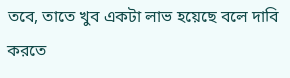তবে, তাতে খুব একটা লাভ হয়েছে বলে দাবি করতে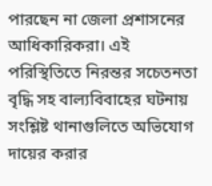পারছেন না জেলা প্রশাসনের আধিকারিকরা। এই পরিস্থিতিতে নিরন্তর সচেতনতা বৃদ্ধি সহ বাল্যবিবাহের ঘটনায় সংশ্লিষ্ট থানাগুলিতে অভিযোগ দায়ের করার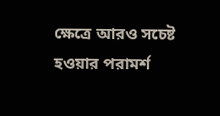ক্ষেত্রে আরও সচেষ্ট হওয়ার পরামর্শ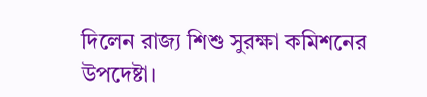দিলেন রাজ্য শিশু সুরক্ষা কমিশনের উপদেষ্টা।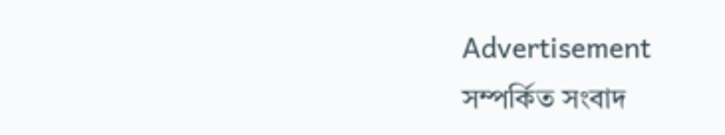Advertisement
সম্পর্কিত সংবাদ